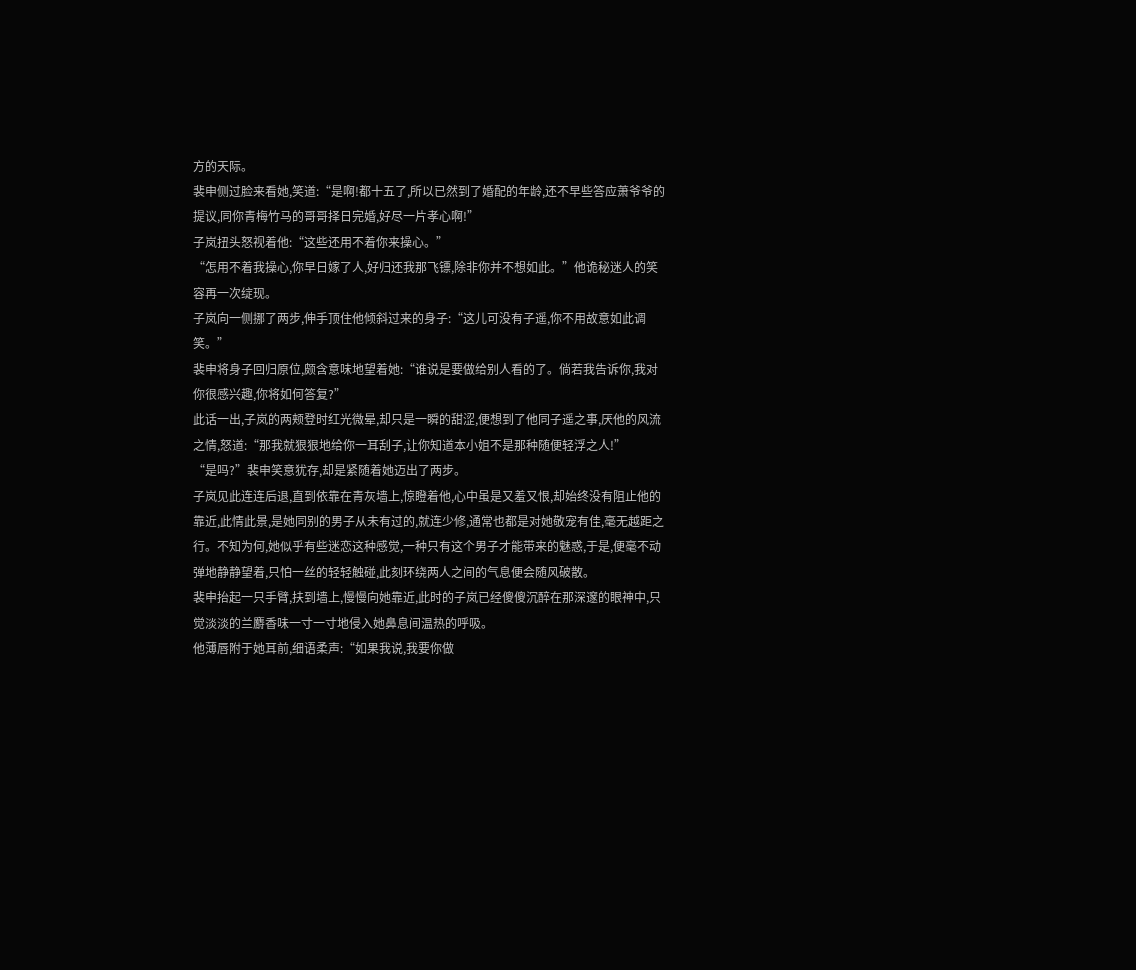方的天际。
裴申侧过脸来看她,笑道:“是啊!都十五了,所以已然到了婚配的年龄,还不早些答应萧爷爷的提议,同你青梅竹马的哥哥择日完婚,好尽一片孝心啊!”
子岚扭头怒视着他:“这些还用不着你来操心。”
“怎用不着我操心,你早日嫁了人,好归还我那飞镖,除非你并不想如此。”他诡秘迷人的笑容再一次绽现。
子岚向一侧挪了两步,伸手顶住他倾斜过来的身子:“这儿可没有子遥,你不用故意如此调笑。”
裴申将身子回归原位,颇含意味地望着她:“谁说是要做给别人看的了。倘若我告诉你,我对你很感兴趣,你将如何答复?”
此话一出,子岚的两颊登时红光微晕,却只是一瞬的甜涩,便想到了他同子遥之事,厌他的风流之情,怒道:“那我就狠狠地给你一耳刮子,让你知道本小姐不是那种随便轻浮之人!”
“是吗?”裴申笑意犹存,却是紧随着她迈出了两步。
子岚见此连连后退,直到依靠在青灰墙上,惊瞪着他,心中虽是又羞又恨,却始终没有阻止他的靠近,此情此景,是她同别的男子从未有过的,就连少修,通常也都是对她敬宠有佳,毫无越距之行。不知为何,她似乎有些迷恋这种感觉,一种只有这个男子才能带来的魅惑,于是,便毫不动弹地静静望着,只怕一丝的轻轻触碰,此刻环绕两人之间的气息便会随风破散。
裴申抬起一只手臂,扶到墙上,慢慢向她靠近,此时的子岚已经傻傻沉醉在那深邃的眼神中,只觉淡淡的兰麝香味一寸一寸地侵入她鼻息间温热的呼吸。
他薄唇附于她耳前,细语柔声:“如果我说,我要你做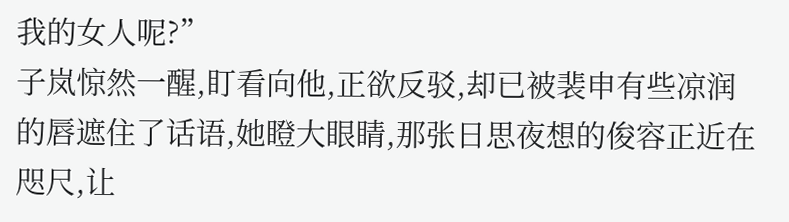我的女人呢?”
子岚惊然一醒,盯看向他,正欲反驳,却已被裴申有些凉润的唇遮住了话语,她瞪大眼睛,那张日思夜想的俊容正近在咫尺,让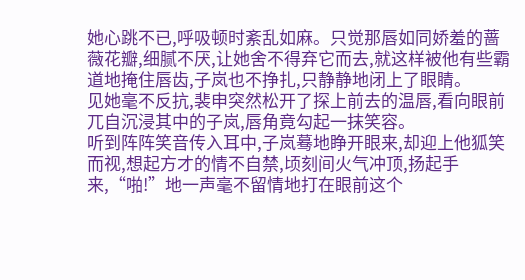她心跳不已,呼吸顿时紊乱如麻。只觉那唇如同娇羞的蔷薇花瓣,细腻不厌,让她舍不得弃它而去,就这样被他有些霸道地掩住唇齿,子岚也不挣扎,只静静地闭上了眼睛。
见她毫不反抗,裴申突然松开了探上前去的温唇,看向眼前兀自沉浸其中的子岚,唇角竟勾起一抹笑容。
听到阵阵笑音传入耳中,子岚蓦地睁开眼来,却迎上他狐笑而视,想起方才的情不自禁,顷刻间火气冲顶,扬起手来,“啪!”地一声毫不留情地打在眼前这个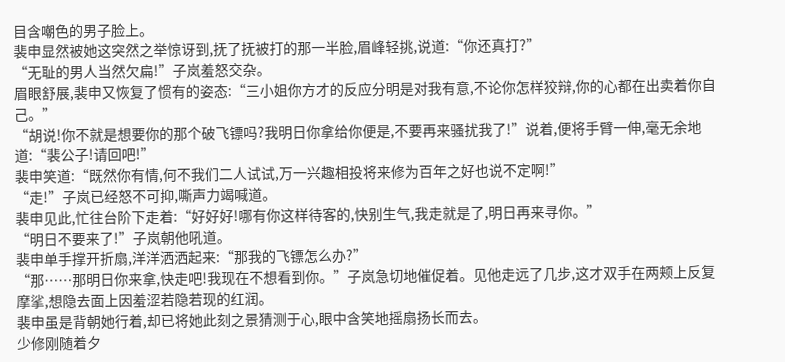目含嘲色的男子脸上。
裴申显然被她这突然之举惊讶到,抚了抚被打的那一半脸,眉峰轻挑,说道:“你还真打?”
“无耻的男人当然欠扁!”子岚羞怒交杂。
眉眼舒展,裴申又恢复了惯有的姿态:“三小姐你方才的反应分明是对我有意,不论你怎样狡辩,你的心都在出卖着你自己。”
“胡说!你不就是想要你的那个破飞镖吗?我明日你拿给你便是,不要再来骚扰我了!”说着,便将手臂一伸,毫无余地道:“裴公子!请回吧!”
裴申笑道:“既然你有情,何不我们二人试试,万一兴趣相投将来修为百年之好也说不定啊!”
“走!”子岚已经怒不可抑,嘶声力竭喊道。
裴申见此,忙往台阶下走着:“好好好!哪有你这样待客的,快别生气,我走就是了,明日再来寻你。”
“明日不要来了!”子岚朝他吼道。
裴申单手撑开折扇,洋洋洒洒起来:“那我的飞镖怎么办?”
“那……那明日你来拿,快走吧!我现在不想看到你。”子岚急切地催促着。见他走远了几步,这才双手在两颊上反复摩挲,想隐去面上因羞涩若隐若现的红润。
裴申虽是背朝她行着,却已将她此刻之景猜测于心,眼中含笑地摇扇扬长而去。
少修刚随着夕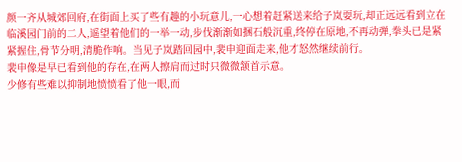颜一齐从城郊回府,在街面上买了些有趣的小玩意儿,一心想着赶紧送来给子岚耍玩,却正远远看到立在临溪园门前的二人,遥望着他们的一举一动,步伐渐渐如捆石般沉重,终停在原地,不再动弹,拳头已是紧紧握住,骨节分明,清脆作响。当见子岚踏回园中,裴申迎面走来,他才怒然继续前行。
裴申像是早已看到他的存在,在两人擦肩而过时只微微颔首示意。
少修有些难以抑制地愤愤看了他一眼,而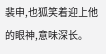裴申,也狐笑着迎上他的眼神,意味深长。